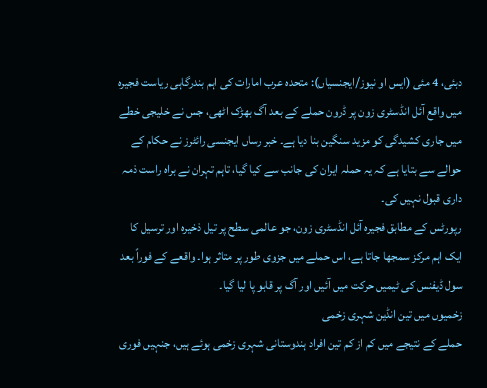دبئی، 4 مئی (ایس او نیوز/ایجنسیاں): متحدہ عرب امارات کی اہم بندرگاہی ریاست فجیرہ میں واقع آئل انڈسٹری زون پر ڈرون حملے کے بعد آگ بھڑک اٹھی، جس نے خلیجی خطے میں جاری کشیدگی کو مزید سنگین بنا دیا ہے۔ خبر رساں ایجنسی رائٹرز نے حکام کے حوالے سے بتایا ہے کہ یہ حملہ ایران کی جانب سے کیا گیا، تاہم تہران نے براہ راست ذمہ داری قبول نہیں کی۔
رپورٹس کے مطابق فجیرہ آئل انڈسٹری زون، جو عالمی سطح پر تیل ذخیرہ اور ترسیل کا ایک اہم مرکز سمجھا جاتا ہے، اس حملے میں جزوی طور پر متاثر ہوا۔ واقعے کے فوراً بعد سول ڈیفنس کی ٹیمیں حرکت میں آئیں اور آگ پر قابو پا لیا گیا۔
زخمیوں میں تین انڈین شہری زخمی
حملے کے نتیجے میں کم از کم تین افراد ہندوستانی شہری زخمی ہوئے ہیں، جنہیں فوری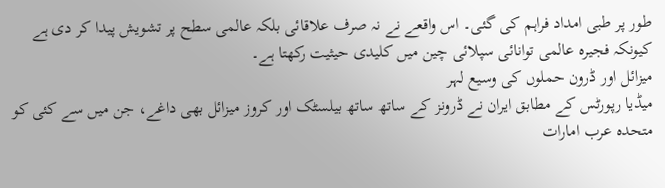طور پر طبی امداد فراہم کی گئی۔ اس واقعے نے نہ صرف علاقائی بلکہ عالمی سطح پر تشویش پیدا کر دی ہے کیونکہ فجیرہ عالمی توانائی سپلائی چین میں کلیدی حیثیت رکھتا ہے۔
میزائل اور ڈرون حملوں کی وسیع لہر
میڈیا رپورٹس کے مطابق ایران نے ڈرونز کے ساتھ ساتھ بیلسٹک اور کروز میزائل بھی داغے، جن میں سے کئی کو متحدہ عرب امارات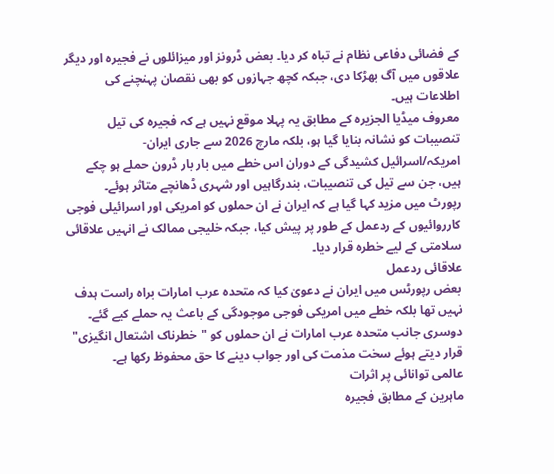کے فضائی دفاعی نظام نے تباہ کر دیا۔ بعض ڈرونز اور میزائلوں نے فجیرہ اور دیگر علاقوں میں آگ بھڑکا دی، جبکہ کچھ جہازوں کو بھی نقصان پہنچنے کی اطلاعات ہیں۔
معروف میڈیا الجزیرہ کے مطابق یہ پہلا موقع نہیں ہے کہ فجیرہ کی تیل تنصیبات کو نشانہ بنایا گیا ہو، بلکہ مارچ 2026 سے جاری ایران-امریکہ/اسرائیل کشیدگی کے دوران اس خطے میں بار بار ڈرون حملے ہو چکے ہیں، جن سے تیل کی تنصیبات، بندرگاہیں اور شہری ڈھانچے متاثر ہوئے۔
رپورٹ میں مزید کہا گیا ہے کہ ایران نے ان حملوں کو امریکی اور اسرائیلی فوجی کارروائیوں کے ردعمل کے طور پر پیش کیا، جبکہ خلیجی ممالک نے انہیں علاقائی سلامتی کے لیے خطرہ قرار دیا۔
علاقائی ردعمل
بعض رپورٹس میں ایران نے دعویٰ کیا کہ متحدہ عرب امارات براہ راست ہدف نہیں تھا بلکہ خطے میں امریکی فوجی موجودگی کے باعث یہ حملے کیے گئے۔ دوسری جانب متحدہ عرب امارات نے ان حملوں کو "خطرناک اشتعال انگیزی" قرار دیتے ہوئے سخت مذمت کی اور جواب دینے کا حق محفوظ رکھا ہے۔
عالمی توانائی پر اثرات
ماہرین کے مطابق فجیرہ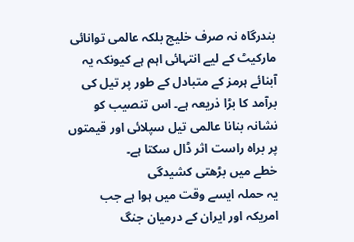بندرگاہ نہ صرف خلیج بلکہ عالمی توانائی مارکیٹ کے لیے انتہائی اہم ہے کیونکہ یہ آبنائے ہرمز کے متبادل کے طور پر تیل کی برآمد کا بڑا ذریعہ ہے۔ اس تنصیب کو نشانہ بنانا عالمی تیل سپلائی اور قیمتوں پر براہ راست اثر ڈال سکتا ہے۔
خطے میں بڑھتی کشیدگی
یہ حملہ ایسے وقت میں ہوا ہے جب امریکہ اور ایران کے درمیان جنگ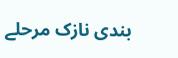بندی نازک مرحلے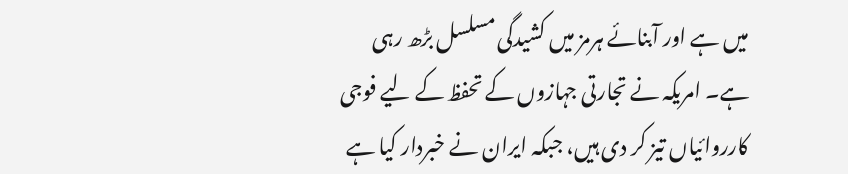میں ہے اور آبنائے ہرمز میں کشیدگی مسلسل بڑھ رہی ہے۔ امریکہ نے تجارتی جہازوں کے تحفظ کے لیے فوجی کارروائیاں تیز کر دی ہیں، جبکہ ایران نے خبردار کیا ہے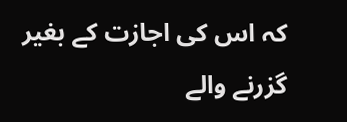کہ اس کی اجازت کے بغیر گزرنے والے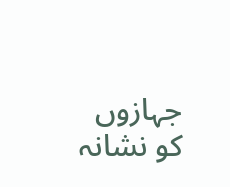جہازوں کو نشانہ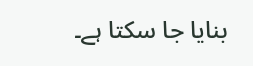بنایا جا سکتا ہے۔